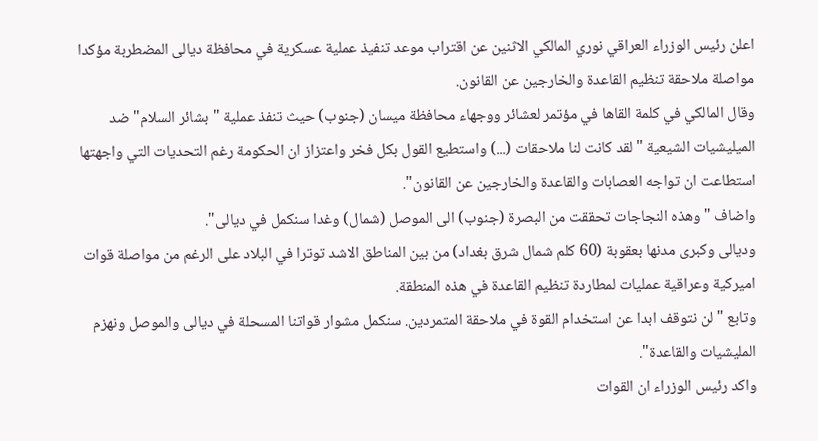اعلن رئيس الوزراء العراقي نوري المالكي الاثنين عن اقتراب موعد تنفيذ عملية عسكرية في محافظة ديالى المضطربة مؤكدا مواصلة ملاحقة تنظيم القاعدة والخارجين عن القانون.
وقال المالكي في كلمة القاها في مؤتمر لعشائر ووجهاء محافظة ميسان (جنوب) حيث تنفذ عملية "بشائر السلام" ضد الميليشيات الشيعية "لقد كانت لنا ملاحقات (...) واستطيع القول بكل فخر واعتزاز ان الحكومة رغم التحديات التي واجهتها استطاعت ان تواجه العصابات والقاعدة والخارجين عن القانون".
واضاف "وهذه النجاجات تحققت من البصرة (جنوب) الى الموصل (شمال) وغدا سنكمل في ديالى".
وديالى وكبرى مدنها بعقوبة (60 كلم شمال شرق بغداد) من بين المناطق الاشد توترا في البلاد على الرغم من مواصلة قوات اميركية وعراقية عمليات لمطاردة تنظيم القاعدة في هذه المنطقة.
وتابع "لن نتوقف ابدا عن استخدام القوة في ملاحقة المتمردين. سنكمل مشوار قواتنا المسحلة في ديالى والموصل ونهزم المليشيات والقاعدة".
واكد رئيس الوزراء ان القوات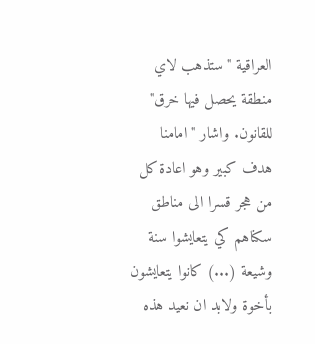العراقية "ستذهب لاي منطقة يحصل فيها خرق" للقانون. واشار "امامنا هدف كبير وهو اعادة كل من هجر قسرا الى مناطق سكناهم كي يتعايشوا سنة وشيعة (...) كانوا يتعايشون بأخوة ولابد ان نعيد هذه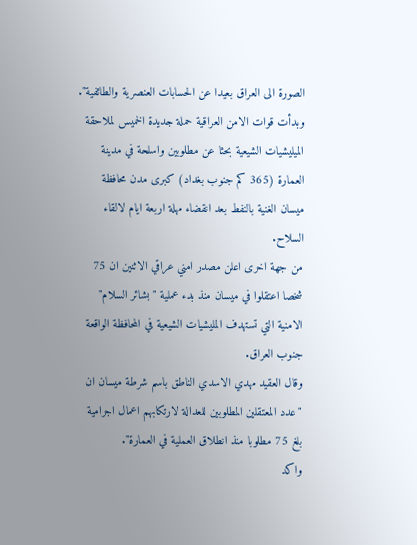الصورة الى العراق بعيدا عن الحسابات العنصرية والطائفية".
وبدأت قوات الامن العراقية حملة جديدة الخميس لملاحقة الميليشيات الشيعية بحثا عن مطلوبين واسلحة في مدينة العمارة (365 كم جنوب بغداد) كبرى مدن محافظة ميسان الغنية بالنفط بعد انقضاء مهلة اربعة ايام لالقاء السلاح.
من جهة اخرى اعلن مصدر امني عراقي الاثنين ان 75 شخصا اعتقلوا في ميسان منذ بدء عملية "بشائر السلام" الامنية التي تستهدف المليشيات الشيعية في المحافظة الواقعة جنوب العراق.
وقال العقيد مهدي الاسدي الناطق باسم شرطة ميسان ان "عدد المعتقلين المطلوبين للعدالة لارتكابهم اعمال اجرامية بلغ 75 مطلوبا منذ انطلاق العملية في العمارة".
واكد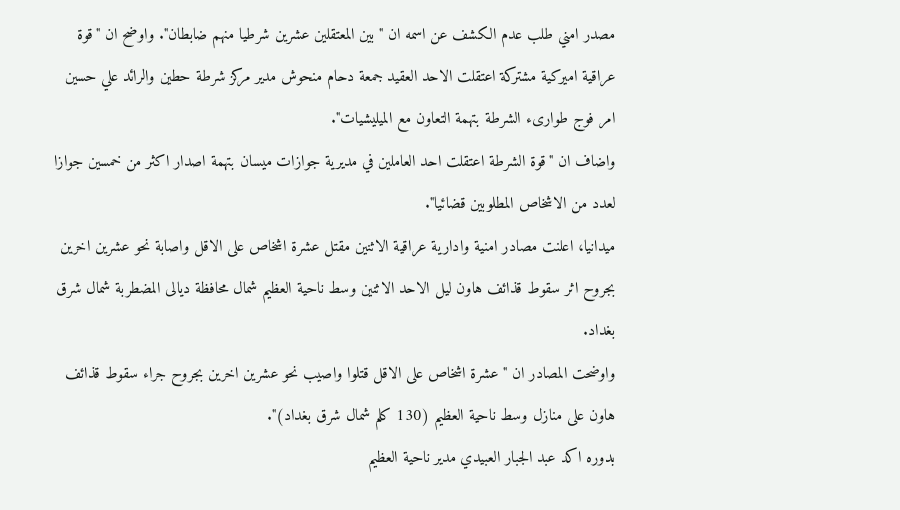مصدر امني طلب عدم الكشف عن اسمه ان "بين المعتقلين عشرين شرطيا منهم ضابطان". واوضح ان "قوة عراقية اميركية مشتركة اعتقلت الاحد العقيد جمعة دحام منحوش مدير مركز شرطة حطين والرائد علي حسين امر فوج طوارىء الشرطة بتهمة التعاون مع الميليشيات".
واضاف ان "قوة الشرطة اعتقلت احد العاملين في مديرية جوازات ميسان بتهمة اصدار اكثر من خمسين جوازا لعدد من الاشخاص المطلوبين قضائيا".
ميدانيا، اعلنت مصادر امنية وادارية عراقية الاثنين مقتل عشرة اشخاص على الاقل واصابة نحو عشرين اخرين بجروح اثر سقوط قذائف هاون ليل الاحد الاثنين وسط ناحية العظيم شمال محافظة ديالى المضطربة شمال شرق بغداد.
واوضحت المصادر ان "عشرة اشخاص على الاقل قتلوا واصيب نحو عشرين اخرين بجروح جراء سقوط قذائف هاون على منازل وسط ناحية العظيم (130 كلم شمال شرق بغداد)".
بدوره اكد عبد الجبار العبيدي مدير ناحية العظيم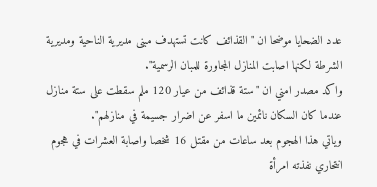عدد الضحايا موضحا ان "القذائف كانت تستهدف مبنى مديرية الناحية ومديرية الشرطة لكنها اصابت المنازل المجاورة للمبان الرسمية".
واكد مصدر امني ان "ستة قذائف من عيار 120 ملم سقطت على ستة منازل عندما كان السكان نائمين ما اسفر عن اضرار جسيمة في منازلهم".
وياتي هذا الهجوم بعد ساعات من مقتل 16 شخصا واصابة العشرات في هجوم انتحاري نفذته امرأة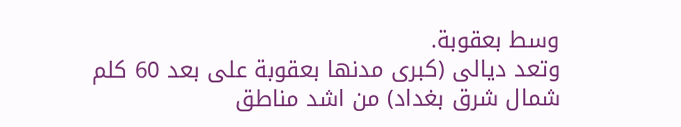وسط بعقوبة.
وتعد ديالى (كبرى مدنها بعقوبة على بعد 60 كلم شمال شرق بغداد) من اشد مناطق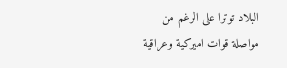البلاد توترا على الرغم من مواصلة قوات اميركية وعراقية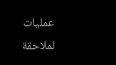عمليات لملاحقة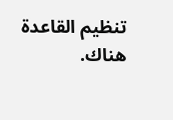تنظيم القاعدة هناك.